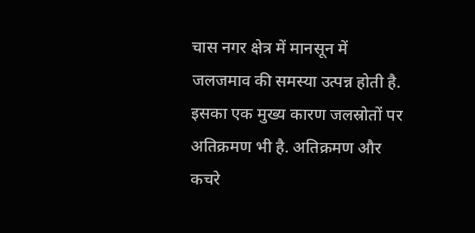चास नगर क्षेत्र में मानसून में जलजमाव की समस्या उत्पन्न होती है. इसका एक मुख्य कारण जलस्रोतों पर अतिक्रमण भी है. अतिक्रमण और कचरे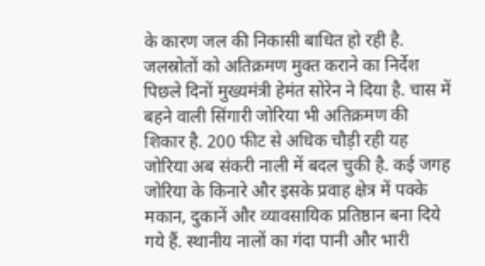के कारण जल की निकासी बाधित हो रही है. जलस्रोतों को अतिक्रमण मुक्त कराने का निर्देश पिछले दिनों मुख्यमंत्री हेमंत सोरेन ने दिया है. चास में बहने वाली सिंगारी जोरिया भी अतिक्रमण की शिकार है. 200 फीट से अधिक चौड़ी रही यह जोरिया अब संकरी नाली में बदल चुकी है. कई जगह जोरिया के किनारे और इसके प्रवाह क्षेत्र में पक्के मकान, दुकानें और व्यावसायिक प्रतिष्ठान बना दिये गये हैं. स्थानीय नालों का गंदा पानी और भारी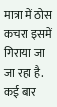मात्रा में ठोस कचरा इसमें गिराया जा जा रहा है.
कई बार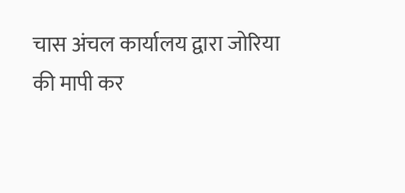चास अंचल कार्यालय द्वारा जोरिया की मापी कर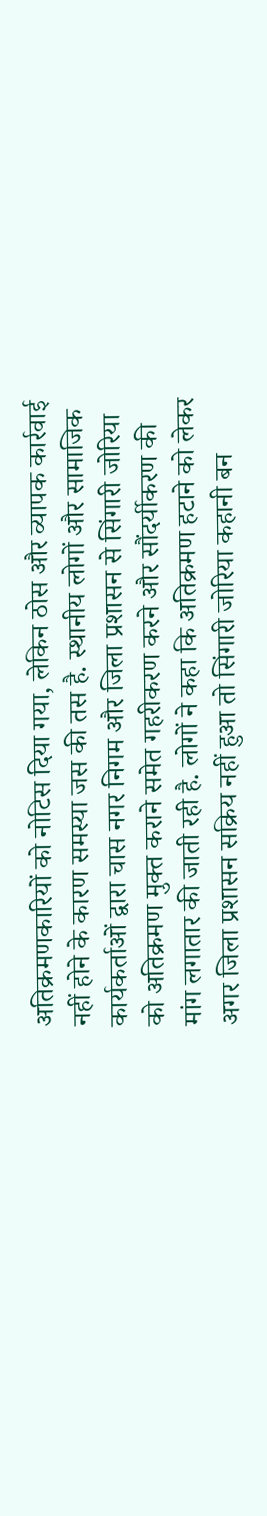अतिक्रमणकारियों को नोटिस दिया गया, लेकिन ठोस और व्यापक कार्रवाई नहीं होने के कारण समस्या जस की तस है. स्थानीय लोगों और सामाजिक कार्यकर्ताओं द्वारा चास नगर निगम और जिला प्रशासन से सिंगारी जोरिया को अतिक्रमण मुक्त कराने समेत गहरीकरण करने और सौंदर्यीकरण की मांग लगातार की जाती रही है. लोगों ने कहा कि अतिक्रमण हटाने को लेकर अगर जिला प्रशासन सक्रिय नहीं हुआ तो सिंगारी जोरिया कहानी बन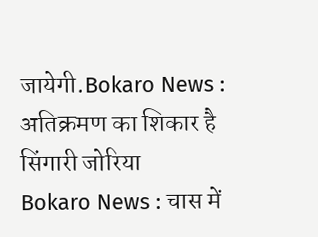जायेगी.Bokaro News : अतिक्रमण का शिकार है सिंगारी जोरिया
Bokaro News : चास में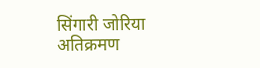सिंगारी जोरिया अतिक्रमण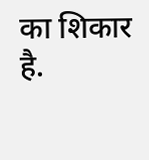का शिकार है.